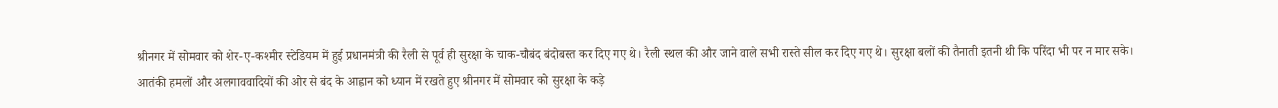श्रीनगर में सोमवार को शेर-ए-कश्मीर स्टेडियम में हुई प्रधानमंत्री की रैली से पूर्व ही सुरक्षा के चाक-चौबंद बंदोबस्त कर दिए गए थे। रैली स्थल की और जाने वाले सभी रास्ते सील कर दिए गए थे। सुरक्षा बलों की तैनाती इतनी थी कि परिंदा भी पर न मार सके।
आतंकी हमलों और अलगाववादियों की ओर से बंद के आह्वान को ध्यान में रखते हुए श्रीनगर में सोमवार को सुरक्षा के कड़े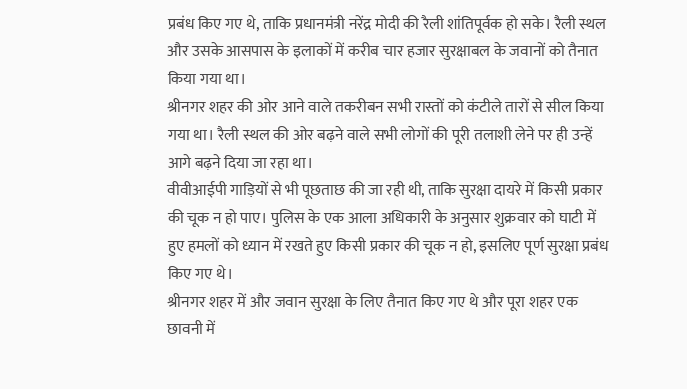प्रबंध किए गए थे, ताकि प्रधानमंत्री नरेंद्र मोदी की रैली शांतिपूर्वक हो सके। रैली स्थल और उसके आसपास के इलाकों में करीब चार हजार सुरक्षाबल के जवानों को तैनात किया गया था।
श्रीनगर शहर की ओर आने वाले तकरीबन सभी रास्तों को कंटीले तारों से सील किया गया था। रैली स्थल की ओर बढ़ने वाले सभी लोगों की पूरी तलाशी लेने पर ही उन्हें आगे बढ़ने दिया जा रहा था।
वीवीआईपी गाड़ियों से भी पूछताछ की जा रही थी, ताकि सुरक्षा दायरे में किसी प्रकार की चूक न हो पाए। पुलिस के एक आला अधिकारी के अनुसार शुक्रवार को घाटी में हुए हमलों को ध्यान में रखते हुए किसी प्रकार की चूक न हो, इसलिए पूर्ण सुरक्षा प्रबंध किए गए थे।
श्रीनगर शहर में और जवान सुरक्षा के लिए तैनात किए गए थे और पूरा शहर एक छावनी में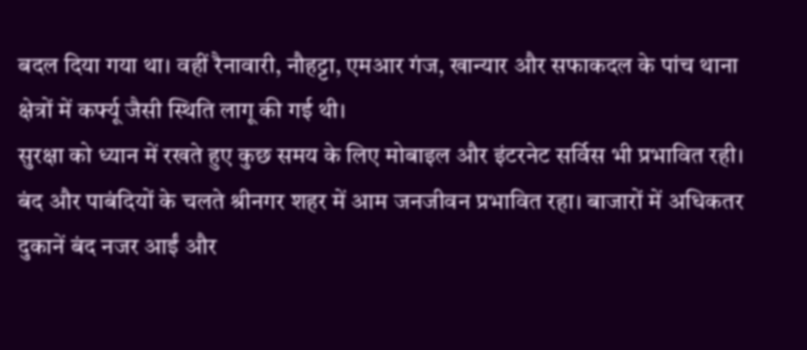बदल दिया गया था। वहीं रैनावारी, नौहट्टा, एमआर गंज, खान्यार और सफाकदल के पांच थाना क्षेत्रों में कर्फ्यू जैसी स्थिति लागू की गई थी।
सुरक्षा को ध्यान में रखते हुए कुछ समय के लिए मोबाइल और इंटरनेट सर्विस भी प्रभावित रही। बंद और पाबंदियों के चलते श्रीनगर शहर में आम जनजीवन प्रभावित रहा। बाजारों में अधिकतर दुकानें बंद नजर आईं और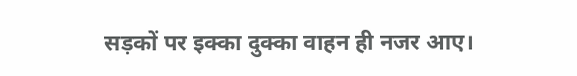सड़कों पर इक्का दुक्का वाहन ही नजर आए।